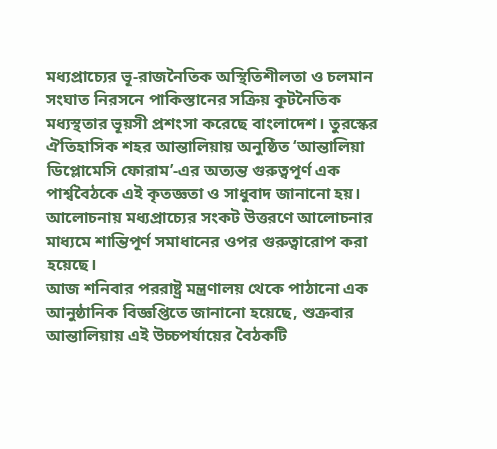মধ্যপ্রাচ্যের ভূ-রাজনৈতিক অস্থিতিশীলতা ও চলমান সংঘাত নিরসনে পাকিস্তানের সক্রিয় কূটনৈতিক মধ্যস্থতার ভূয়সী প্রশংসা করেছে বাংলাদেশ। তুরস্কের ঐতিহাসিক শহর আন্তালিয়ায় অনুষ্ঠিত ‘আন্তালিয়া ডিপ্লোমেসি ফোরাম’-এর অত্যন্ত গুরুত্বপূর্ণ এক পার্শ্ববৈঠকে এই কৃতজ্ঞতা ও সাধুবাদ জানানো হয়। আলোচনায় মধ্যপ্রাচ্যের সংকট উত্তরণে আলোচনার মাধ্যমে শান্তিপূর্ণ সমাধানের ওপর গুরুত্বারোপ করা হয়েছে।
আজ শনিবার পররাষ্ট্র মন্ত্রণালয় থেকে পাঠানো এক আনুষ্ঠানিক বিজ্ঞপ্তিতে জানানো হয়েছে, শুক্রবার আন্তালিয়ায় এই উচ্চপর্যায়ের বৈঠকটি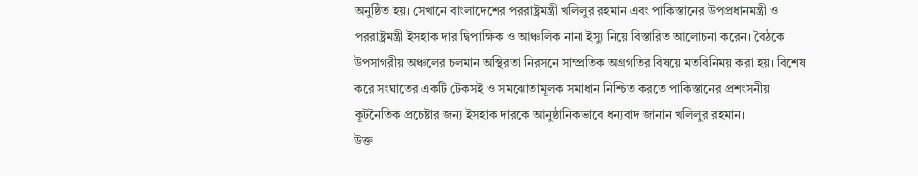অনুষ্ঠিত হয়। সেখানে বাংলাদেশের পররাষ্ট্রমন্ত্রী খলিলুর রহমান এবং পাকিস্তানের উপপ্রধানমন্ত্রী ও পররাষ্ট্রমন্ত্রী ইসহাক দার দ্বিপাক্ষিক ও আঞ্চলিক নানা ইস্যু নিয়ে বিস্তারিত আলোচনা করেন। বৈঠকে উপসাগরীয় অঞ্চলের চলমান অস্থিরতা নিরসনে সাম্প্রতিক অগ্রগতির বিষয়ে মতবিনিময় করা হয়। বিশেষ করে সংঘাতের একটি টেকসই ও সমঝোতামূলক সমাধান নিশ্চিত করতে পাকিস্তানের প্রশংসনীয় কূটনৈতিক প্রচেষ্টার জন্য ইসহাক দারকে আনুষ্ঠানিকভাবে ধন্যবাদ জানান খলিলুর রহমান।
উক্ত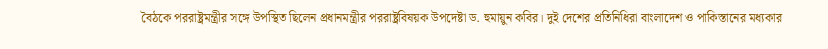বৈঠকে পররাষ্ট্রমন্ত্রীর সঙ্গে উপস্থিত ছিলেন প্রধানমন্ত্রীর পররাষ্ট্রবিষয়ক উপদেষ্টা ড. হুমায়ুন কবির। দুই দেশের প্রতিনিধিরা বাংলাদেশ ও পাকিস্তানের মধ্যকার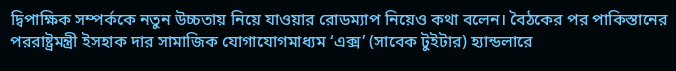দ্বিপাক্ষিক সম্পর্ককে নতুন উচ্চতায় নিয়ে যাওয়ার রোডম্যাপ নিয়েও কথা বলেন। বৈঠকের পর পাকিস্তানের পররাষ্ট্রমন্ত্রী ইসহাক দার সামাজিক যোগাযোগমাধ্যম ‘এক্স’ (সাবেক টুইটার) হ্যান্ডলারে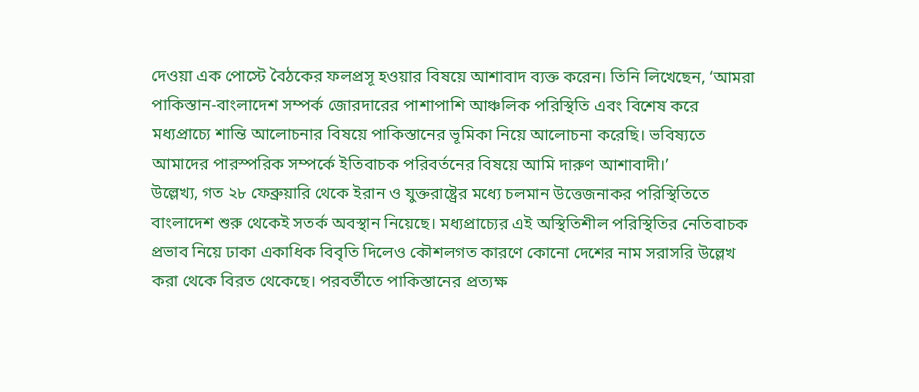দেওয়া এক পোস্টে বৈঠকের ফলপ্রসূ হওয়ার বিষয়ে আশাবাদ ব্যক্ত করেন। তিনি লিখেছেন, ‘আমরা পাকিস্তান-বাংলাদেশ সম্পর্ক জোরদারের পাশাপাশি আঞ্চলিক পরিস্থিতি এবং বিশেষ করে মধ্যপ্রাচ্যে শান্তি আলোচনার বিষয়ে পাকিস্তানের ভূমিকা নিয়ে আলোচনা করেছি। ভবিষ্যতে আমাদের পারস্পরিক সম্পর্কে ইতিবাচক পরিবর্তনের বিষয়ে আমি দারুণ আশাবাদী।’
উল্লেখ্য, গত ২৮ ফেব্রুয়ারি থেকে ইরান ও যুক্তরাষ্ট্রের মধ্যে চলমান উত্তেজনাকর পরিস্থিতিতে বাংলাদেশ শুরু থেকেই সতর্ক অবস্থান নিয়েছে। মধ্যপ্রাচ্যের এই অস্থিতিশীল পরিস্থিতির নেতিবাচক প্রভাব নিয়ে ঢাকা একাধিক বিবৃতি দিলেও কৌশলগত কারণে কোনো দেশের নাম সরাসরি উল্লেখ করা থেকে বিরত থেকেছে। পরবর্তীতে পাকিস্তানের প্রত্যক্ষ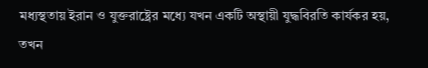মধ্যস্থতায় ইরান ও যুক্তরাষ্ট্রের মধ্যে যখন একটি অস্থায়ী যুদ্ধবিরতি কার্যকর হয়, তখন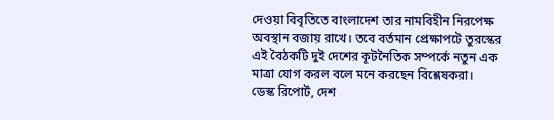দেওয়া বিবৃতিতে বাংলাদেশ তার নামবিহীন নিরপেক্ষ অবস্থান বজায় রাখে। তবে বর্তমান প্রেক্ষাপটে তুরস্কের এই বৈঠকটি দুই দেশের কূটনৈতিক সম্পর্কে নতুন এক মাত্রা যোগ করল বলে মনে করছেন বিশ্লেষকরা।
ডেস্ক রিপোর্ট, দেশ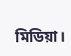মিডিয়া।